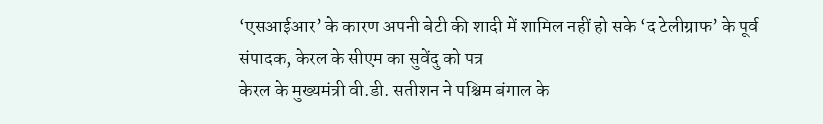‘एसआईआर’ के कारण अपनी बेटी की शादी में शामिल नहीं हो सके ‘द टेलीग्राफ’ के पूर्व संपादक, केरल के सीएम का सुवेंदु को पत्र
केरल के मुख्यमंत्री वी.डी. सतीशन ने पश्चिम बंगाल के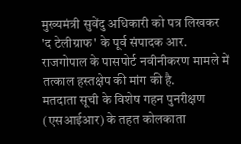मुख्यमंत्री सुवेंदु अधिकारी को पत्र लिखकर 'द टेलीग्राफ' के पूर्व संपादक आर. राजगोपाल के पासपोर्ट नवीनीकरण मामले में तत्काल हस्तक्षेप की मांग की है.
मतदाता सूची के विशेष गहन पुनरीक्षण (एसआईआर) के तहत कोलकाता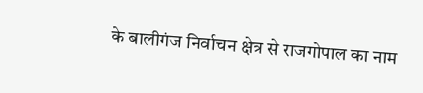के बालीगंज निर्वाचन क्षेत्र से राजगोपाल का नाम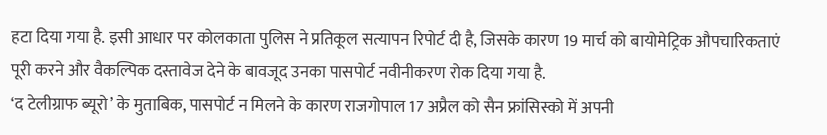हटा दिया गया है. इसी आधार पर कोलकाता पुलिस ने प्रतिकूल सत्यापन रिपोर्ट दी है, जिसके कारण 19 मार्च को बायोमेट्रिक औपचारिकताएं पूरी करने और वैकल्पिक दस्तावेज देने के बावजूद उनका पासपोर्ट नवीनीकरण रोक दिया गया है.
‘द टेलीग्राफ ब्यूरो’ के मुताबिक, पासपोर्ट न मिलने के कारण राजगोपाल 17 अप्रैल को सैन फ्रांसिस्को में अपनी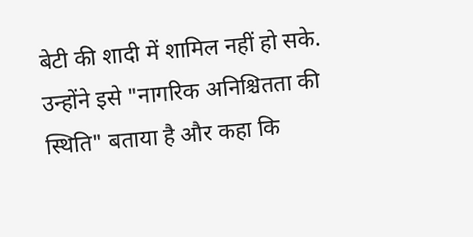बेटी की शादी में शामिल नहीं हो सके. उन्होंने इसे "नागरिक अनिश्चितता की स्थिति" बताया है और कहा कि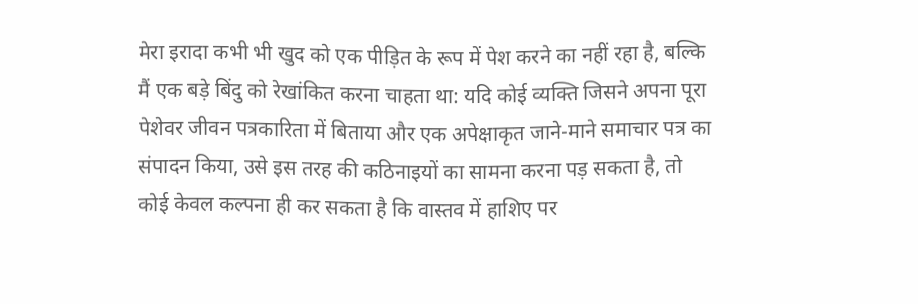मेरा इरादा कभी भी खुद को एक पीड़ित के रूप में पेश करने का नहीं रहा है, बल्कि मैं एक बड़े बिंदु को रेखांकित करना चाहता था: यदि कोई व्यक्ति जिसने अपना पूरा पेशेवर जीवन पत्रकारिता में बिताया और एक अपेक्षाकृत जाने-माने समाचार पत्र का संपादन किया, उसे इस तरह की कठिनाइयों का सामना करना पड़ सकता है, तो कोई केवल कल्पना ही कर सकता है कि वास्तव में हाशिए पर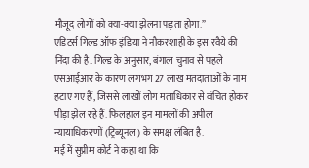मौजूद लोगों को क्या-क्या झेलना पड़ता होगा.”
एडिटर्स गिल्ड ऑफ इंडिया ने नौकरशाही के इस रवैये की निंदा की है. गिल्ड के अनुसार, बंगाल चुनाव से पहले एसआईआर के कारण लगभग 27 लाख मतदाताओं के नाम हटाए गए हैं, जिससे लाखों लोग मताधिकार से वंचित होकर पीड़ा झेल रहे हैं. फिलहाल इन मामलों की अपील न्यायाधिकरणों (ट्रिब्यूनल) के समक्ष लंबित है.
मई में सुप्रीम कोर्ट ने कहा था कि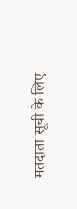मतदाता सूची के लिए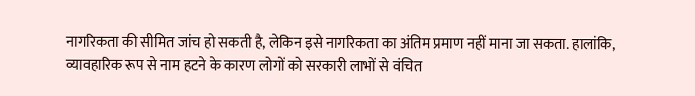नागरिकता की सीमित जांच हो सकती है, लेकिन इसे नागरिकता का अंतिम प्रमाण नहीं माना जा सकता. हालांकि, व्यावहारिक रूप से नाम हटने के कारण लोगों को सरकारी लाभों से वंचित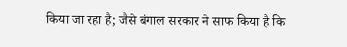किया जा रहा है; जैसे बंगाल सरकार ने साफ किया है कि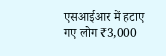एसआईआर में हटाए गए लोग ₹3,000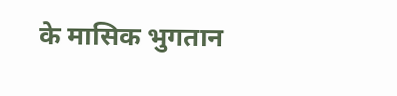के मासिक भुगतान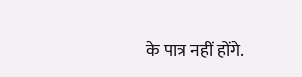के पात्र नहीं होंगे.